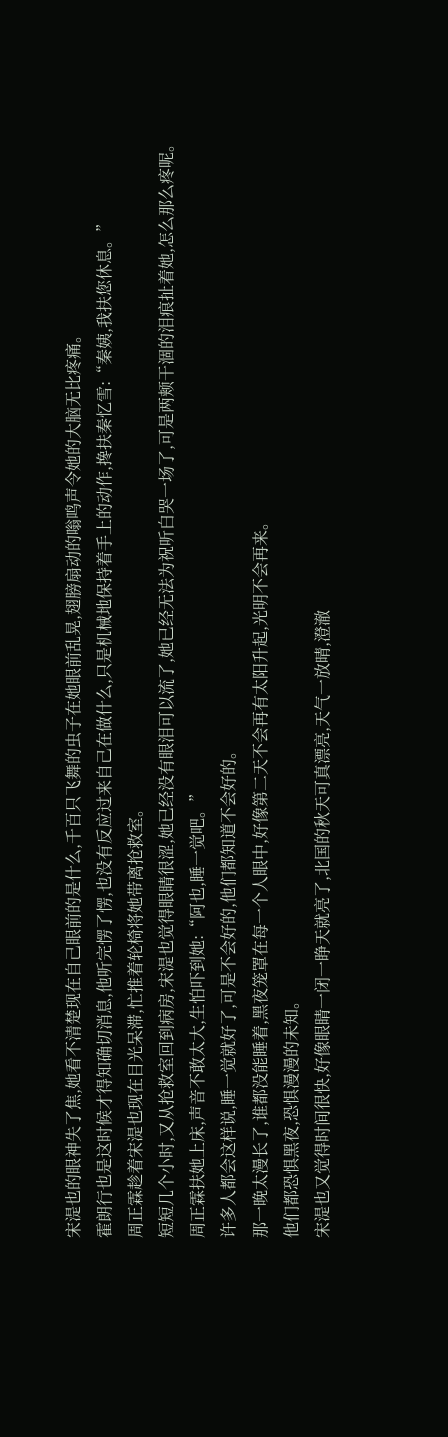宋湜也的眼神失了焦,她看不清楚现在自己眼前的是什么,千百只飞舞的虫子在她眼前乱晃,翅膀扇动的嗡鸣声令她的大脑无比疼痛。
霍朗行也是这时候才得知确切消息,他听完愣了愣,也没有反应过来自己在做什么,只是机械地保持着手上的动作,搀扶秦忆雪:“秦姨,我扶您休息。”
周正霖趁着宋湜也现在目光呆滞,忙推着轮椅将她带离抢救室。
短短几个小时,又从抢救室回到病房,宋湜也觉得眼睛很涩,她已经没有眼泪可以流了,她已经无法为祝听白哭一场了,可是两颊干涸的泪痕扯着她,怎么那么疼呢。
周正霖扶她上床,声音不敢太大,生怕吓到她:“阿也,睡一觉吧。”
许多人都会这样说,睡一觉就好了,可是不会好的,他们都知道不会好的。
那一晚太漫长了,谁都没能睡着,黑夜笼罩在每一个人眼中,好像第二天不会再有太阳升起,光明不会再来。
他们都恐惧黑夜,恐惧漫漫的未知。
宋湜也又觉得时间很快,好像眼睛一闭一睁天就亮了,北国的秋天可真漂亮,天气一放晴,澄澈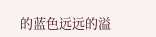的蓝色远远的溢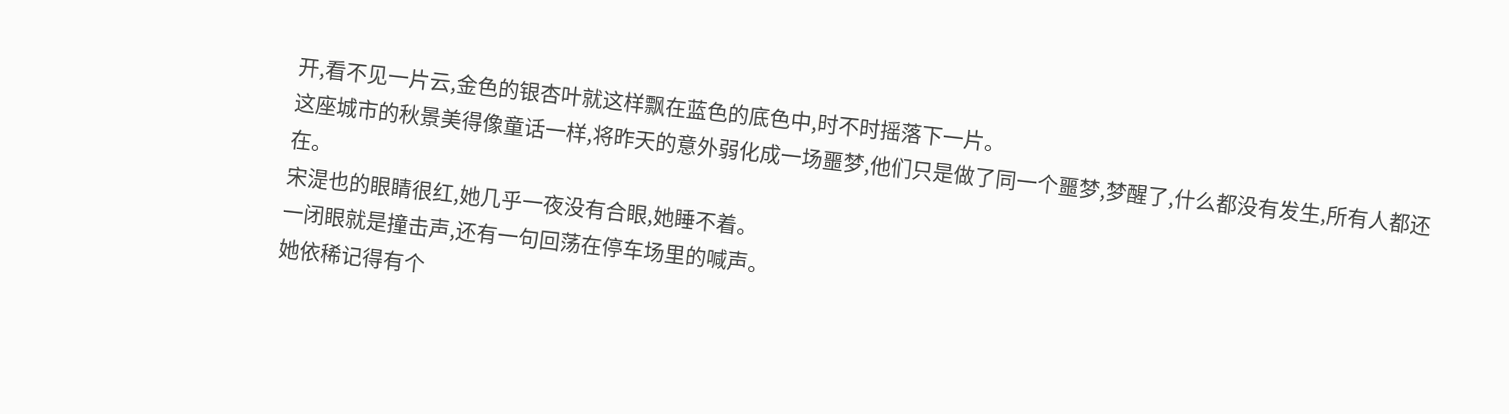开,看不见一片云,金色的银杏叶就这样飘在蓝色的底色中,时不时摇落下一片。
这座城市的秋景美得像童话一样,将昨天的意外弱化成一场噩梦,他们只是做了同一个噩梦,梦醒了,什么都没有发生,所有人都还在。
宋湜也的眼睛很红,她几乎一夜没有合眼,她睡不着。
一闭眼就是撞击声,还有一句回荡在停车场里的喊声。
她依稀记得有个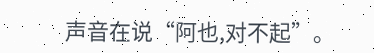声音在说“阿也,对不起”。